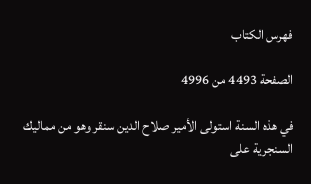فهرس الكتاب

الصفحة 4493 من 4996

في هذه السنة استولى الأمير صلاح الدين سنقر وهو من مماليك السنجرية على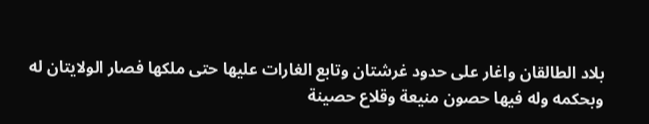بلاد الطالقان واغار على حدود غرشتان وتابع الغارات عليها حتى ملكها فصار الولايتان له وبحكمه وله فيها حصون منيعة وقلاع حصينة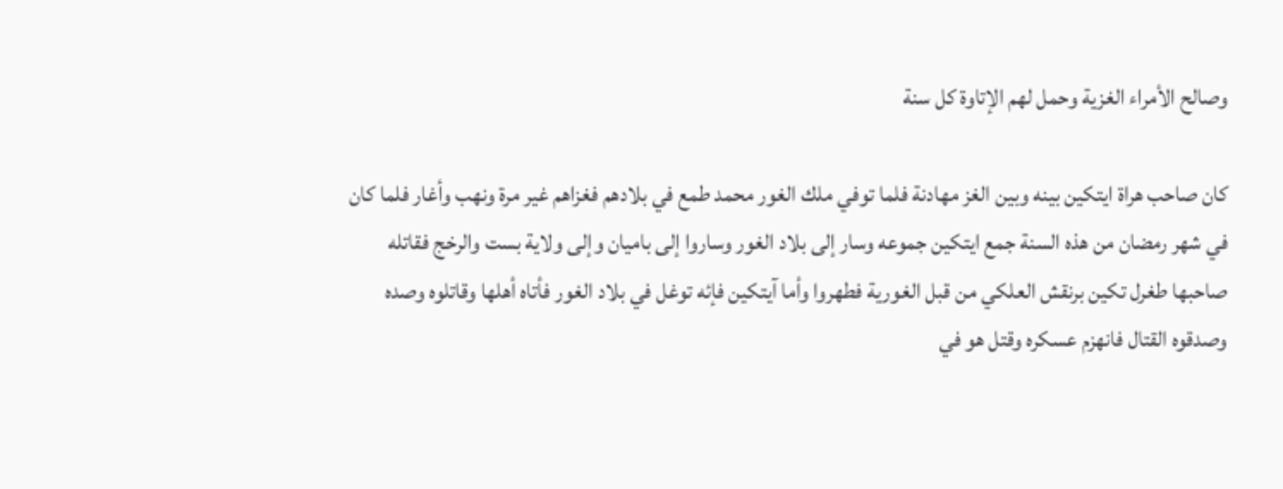وصالح الأمراء الغزية وحمل لهم الإتاوة كل سنة

كان صاحب هراة ايتكين بينه وبين الغز مهادنة فلما توفي ملك الغور محمد طمع في بلادهم فغزاهم غير مرة ونهب وأغار فلما كان في شهر رمضان من هذه السنة جمع ايتكين جموعه وسار إلى بلاد الغور وساروا إلى باميان وإلى ولاية بست والرخج فقاتله صاحبها طغرل تكين برنقش العلكي من قبل الغورية فطهروا وأما آيتكين فإئه توغل في بلاد الغور فأتاه أهلها وقاتلوه وصده وصدقوه القتال فانهزم عسكره وقتل هو في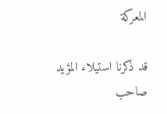المعركة

قد ذكرنا استيلاء المؤيد صاحب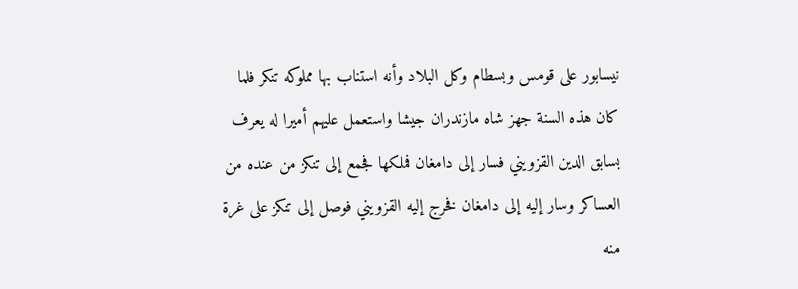نيسابور على قومس وبسطام وكل البلاد وأنه استناب بها مملوكه تنكر فلما كان هذه السنة جهز شاه مازندران جيشا واستعمل عليهم أميرا له يعرف بسابق الدين القزويني فسار إلى دامغان فملكها فجمع إلى تنكز من عنده من العساكر وسار إليه إلى دامغان فخرج إليه القزويني فوصل إلى تنكز على غرة منه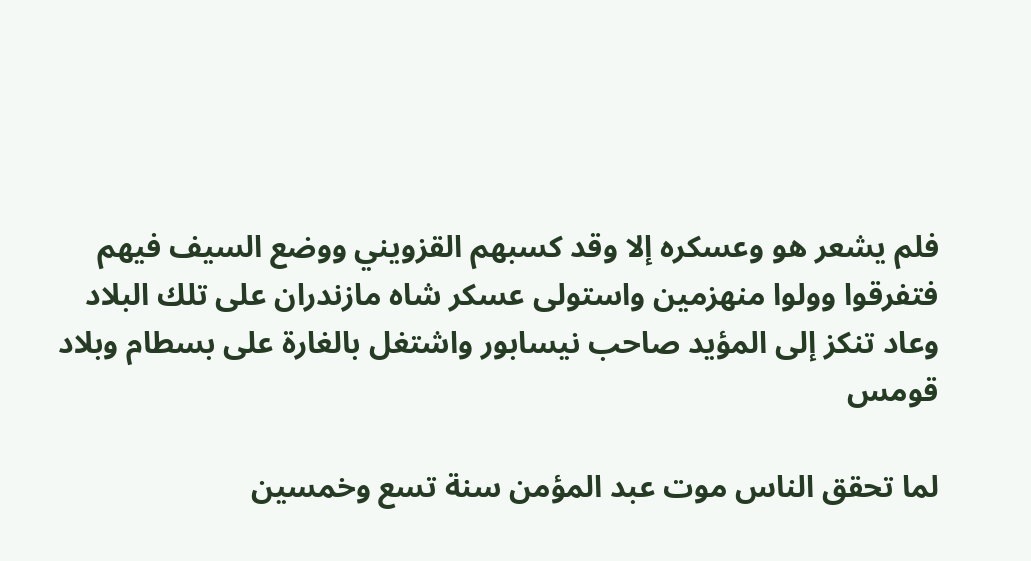فلم يشعر هو وعسكره إلا وقد كسبهم القزويني ووضع السيف فيهم فتفرقوا وولوا منهزمين واستولى عسكر شاه مازندران على تلك البلاد وعاد تنكز إلى المؤيد صاحب نيسابور واشتغل بالغارة على بسطام وبلاد قومس

لما تحقق الناس موت عبد المؤمن سنة تسع وخمسين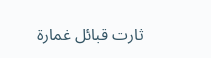ثارت قبائل غمارة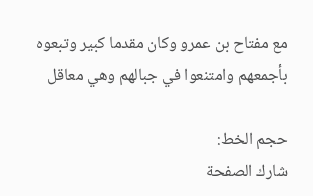مع مفتاح بن عمرو وكان مقدما كبير وتبعوه بأجمعهم وامتنعوا في جبالهم وهي معاقل

حجم الخط:
شارك الصفحة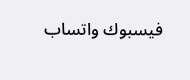فيسبوك واتساب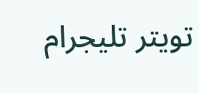تويتر تليجرام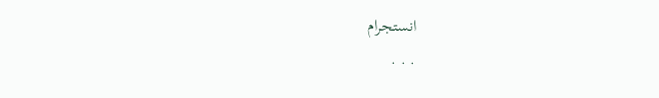انستجرام
. . .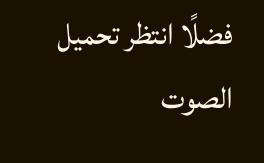فضلًا انتظر تحميل الصوت